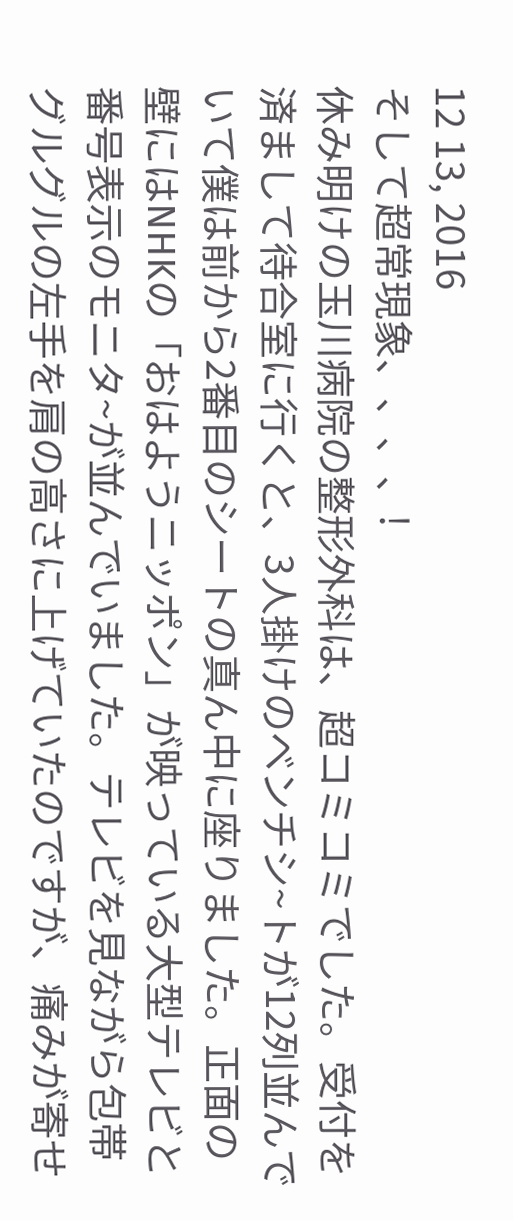12 13, 2016
そして超常現象、、、、!
休み明けの玉川病院の整形外科は、超コミコミでした。受付を済まして待合室に行くと、3人掛けのベンチシ~トが12列並んでいて僕は前から2番目のシートの真ん中に座りました。正面の壁にはNHKの「おはようニッポン」が映っている大型テレビと番号表示のモニタ~が並んでいました。テレビを見ながら包帯グルグルの左手を肩の高さに上げていたのですが、痛みが寄せ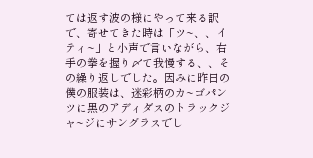ては返す波の様にやって来る訳で、寄せてきた時は「ツ~、、イティ~」と小声で言いながら、右手の拳を握り〆て我慢する、、その繰り返しでした。因みに昨日の僕の服装は、迷彩柄のカ~ゴパンツに黒のアディダスのトラックジャ~ジにサングラスでし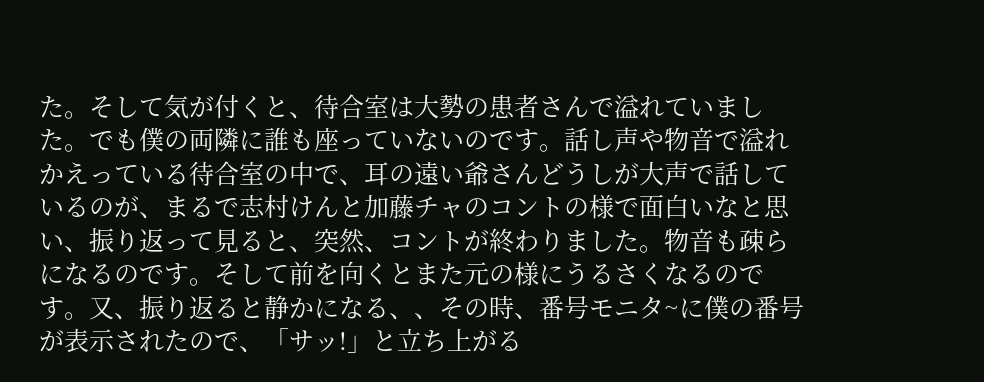た。そして気が付くと、待合室は大勢の患者さんで溢れていました。でも僕の両隣に誰も座っていないのです。話し声や物音で溢れかえっている待合室の中で、耳の遠い爺さんどうしが大声で話しているのが、まるで志村けんと加藤チャのコントの様で面白いなと思い、振り返って見ると、突然、コントが終わりました。物音も疎らになるのです。そして前を向くとまた元の様にうるさくなるのです。又、振り返ると静かになる、、その時、番号モニタ~に僕の番号が表示されたので、「サッ!」と立ち上がる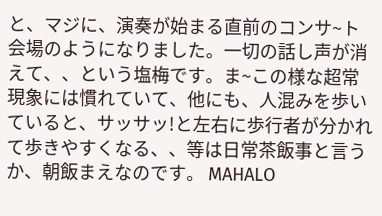と、マジに、演奏が始まる直前のコンサ~ト会場のようになりました。一切の話し声が消えて、、という塩梅です。ま~この様な超常現象には慣れていて、他にも、人混みを歩いていると、サッサッ!と左右に歩行者が分かれて歩きやすくなる、、等は日常茶飯事と言うか、朝飯まえなのです。 MAHALO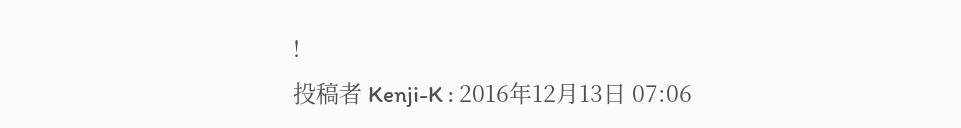!
投稿者 Kenji-K : 2016年12月13日 07:06